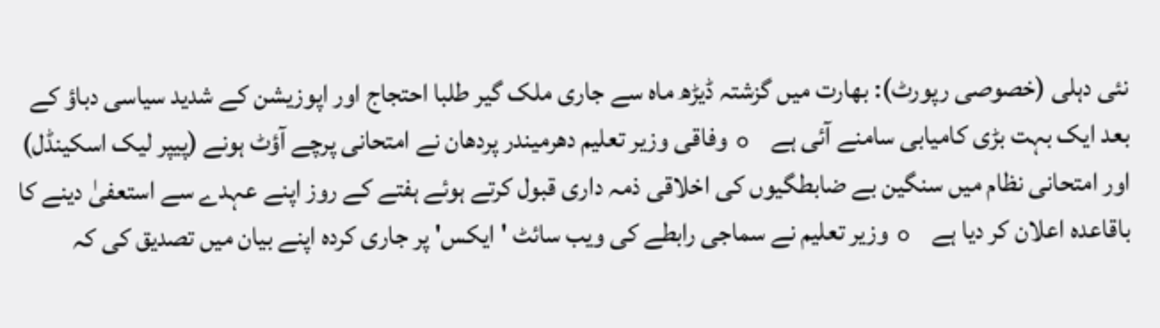نئی دہلی (خصوصی رپورٹ): بھارت میں گزشتہ ڈیڑھ ماہ سے جاری ملک گیر طلبا احتجاج اور اپوزیشن کے شدید سیاسی دباؤ کے بعد ایک بہت بڑی کامیابی سامنے آئی ہے。 وفاقی وزیر تعلیم دھرمیندر پردھان نے امتحانی پرچے آؤٹ ہونے (پیپر لیک اسکینڈل) اور امتحانی نظام میں سنگین بے ضابطگیوں کی اخلاقی ذمہ داری قبول کرتے ہوئے ہفتے کے روز اپنے عہدے سے استعفیٰ دینے کا باقاعدہ اعلان کر دیا ہے。 وزیر تعلیم نے سماجی رابطے کی ویب سائٹ 'ایکس' پر جاری کردہ اپنے بیان میں تصدیق کی کہ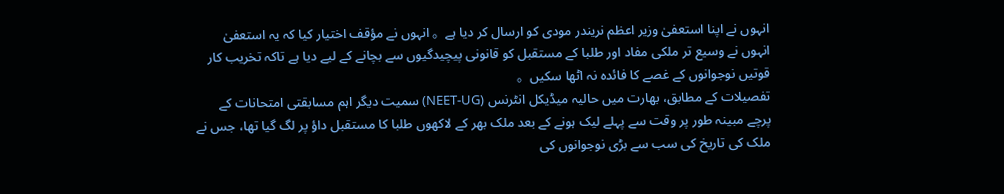انہوں نے اپنا استعفیٰ وزیر اعظم نریندر مودی کو ارسال کر دیا ہے。 انہوں نے مؤقف اختیار کیا کہ یہ استعفیٰ انہوں نے وسیع تر ملکی مفاد اور طلبا کے مستقبل کو قانونی پیچیدگیوں سے بچانے کے لیے دیا ہے تاکہ تخریب کار قوتیں نوجوانوں کے غصے کا فائدہ نہ اٹھا سکیں。
تفصیلات کے مطابق، بھارت میں حالیہ میڈیکل انٹرنس (NEET-UG) سمیت دیگر اہم مسابقتی امتحانات کے پرچے مبینہ طور پر وقت سے پہلے لیک ہونے کے بعد ملک بھر کے لاکھوں طلبا کا مستقبل داؤ پر لگ گیا تھا، جس نے ملک کی تاریخ کی سب سے بڑی نوجوانوں کی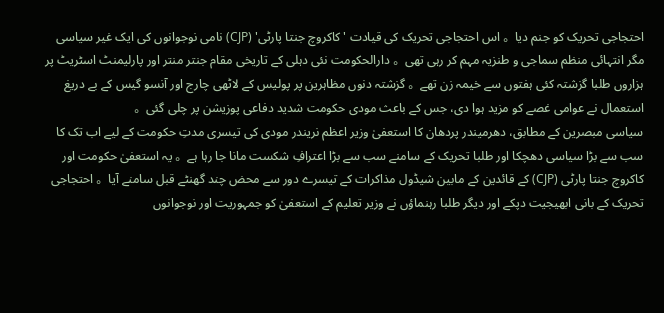احتجاجی تحریک کو جنم دیا。 اس احتجاجی تحریک کی قیادت 'کاکروچ جنتا پارٹی' (CJP) نامی نوجوانوں کی ایک غیر سیاسی مگر انتہائی منظم سماجی و طنزیہ مہم کر رہی تھی。 دارالحکومت نئی دہلی کے تاریخی مقام جنتر منتر اور پارلیمنٹ اسٹریٹ پر ہزاروں طلبا گزشتہ کئی ہفتوں سے خیمہ زن تھے。 گزشتہ دنوں مظاہرین پر پولیس کے لاٹھی چارج اور آنسو گیس کے بے دریغ استعمال نے عوامی غصے کو مزید ہوا دی، جس کے باعث مودی حکومت شدید دفاعی پوزیشن پر چلی گئی。
سیاسی مبصرین کے مطابق، دھرمیندر پردھان کا استعفیٰ وزیر اعظم نریندر مودی کی تیسری مدتِ حکومت کے لیے اب تک کا سب سے بڑا سیاسی دھچکا اور طلبا تحریک کے سامنے سب سے بڑا اعترافِ شکست مانا جا رہا ہے。 یہ استعفیٰ حکومت اور کاکروچ جنتا پارٹی (CJP) کے قائدین کے مابین شیڈول مذاکرات کے تیسرے دور سے محض چند گھنٹے قبل سامنے آیا。 احتجاجی تحریک کے بانی ابھیجیت دپکے اور دیگر طلبا رہنماؤں نے وزیر تعلیم کے استعفیٰ کو جمہوریت اور نوجوانوں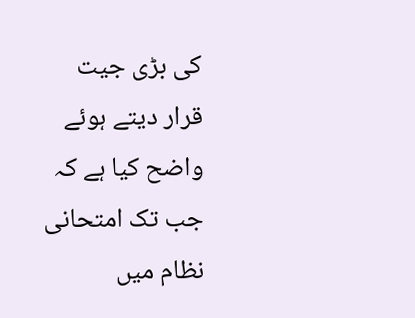کی بڑی جیت قرار دیتے ہوئے واضح کیا ہے کہ جب تک امتحانی نظام میں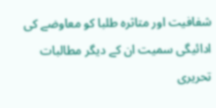شفافیت اور متاثرہ طلبا کو معاوضے کی ادائیگی سمیت ان کے دیگر مطالبات تحریری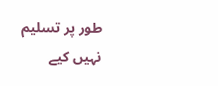طور پر تسلیم نہیں کیے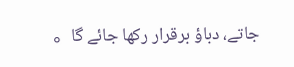جاتے، دباؤ برقرار رکھا جائے گا。